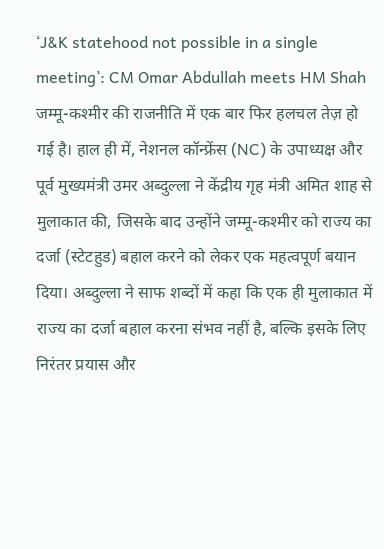‘J&K statehood not possible in a single meeting’: CM Omar Abdullah meets HM Shah
जम्मू-कश्मीर की राजनीति में एक बार फिर हलचल तेज़ हो गई है। हाल ही में, नेशनल कॉन्फ्रेंस (NC) के उपाध्यक्ष और पूर्व मुख्यमंत्री उमर अब्दुल्ला ने केंद्रीय गृह मंत्री अमित शाह से मुलाकात की, जिसके बाद उन्होंने जम्मू-कश्मीर को राज्य का दर्जा (स्टेटहुड) बहाल करने को लेकर एक महत्वपूर्ण बयान दिया। अब्दुल्ला ने साफ शब्दों में कहा कि एक ही मुलाकात में राज्य का दर्जा बहाल करना संभव नहीं है, बल्कि इसके लिए निरंतर प्रयास और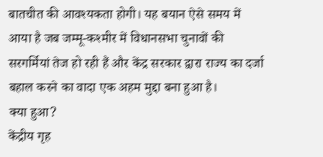बातचीत की आवश्यकता होगी। यह बयान ऐसे समय में आया है जब जम्मू-कश्मीर में विधानसभा चुनावों की सरगर्मियां तेज हो रही हैं और केंद्र सरकार द्वारा राज्य का दर्जा बहाल करने का वादा एक अहम मुद्दा बना हुआ है।
क्या हुआ?
केंद्रीय गृह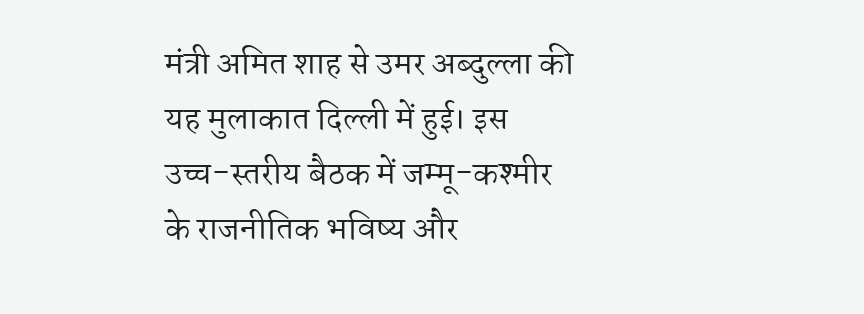मंत्री अमित शाह से उमर अब्दुल्ला की यह मुलाकात दिल्ली में हुई। इस उच्च-स्तरीय बैठक में जम्मू-कश्मीर के राजनीतिक भविष्य और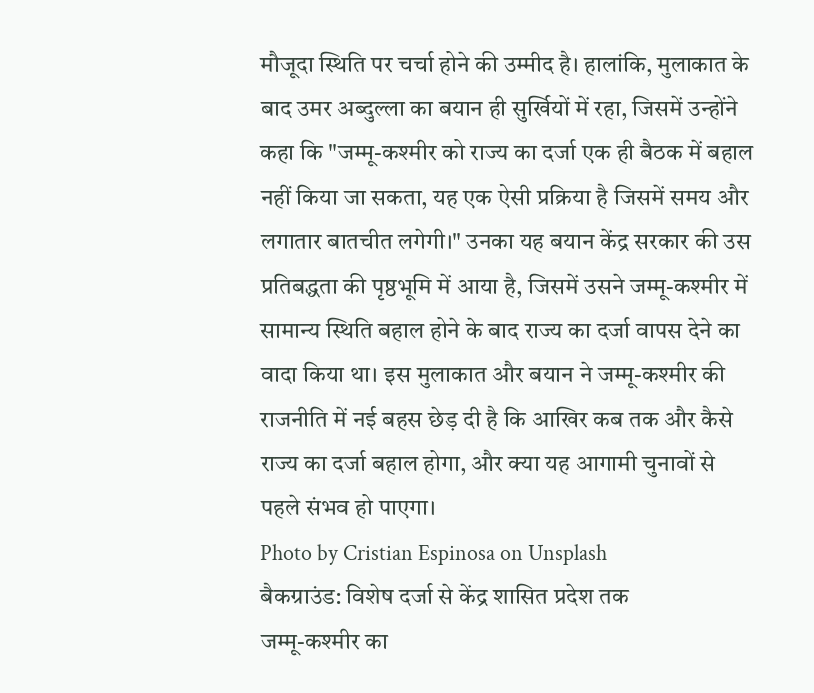मौजूदा स्थिति पर चर्चा होने की उम्मीद है। हालांकि, मुलाकात के बाद उमर अब्दुल्ला का बयान ही सुर्खियों में रहा, जिसमें उन्होंने कहा कि "जम्मू-कश्मीर को राज्य का दर्जा एक ही बैठक में बहाल नहीं किया जा सकता, यह एक ऐसी प्रक्रिया है जिसमें समय और लगातार बातचीत लगेगी।" उनका यह बयान केंद्र सरकार की उस प्रतिबद्धता की पृष्ठभूमि में आया है, जिसमें उसने जम्मू-कश्मीर में सामान्य स्थिति बहाल होने के बाद राज्य का दर्जा वापस देने का वादा किया था। इस मुलाकात और बयान ने जम्मू-कश्मीर की राजनीति में नई बहस छेड़ दी है कि आखिर कब तक और कैसे राज्य का दर्जा बहाल होगा, और क्या यह आगामी चुनावों से पहले संभव हो पाएगा।
Photo by Cristian Espinosa on Unsplash
बैकग्राउंड: विशेष दर्जा से केंद्र शासित प्रदेश तक
जम्मू-कश्मीर का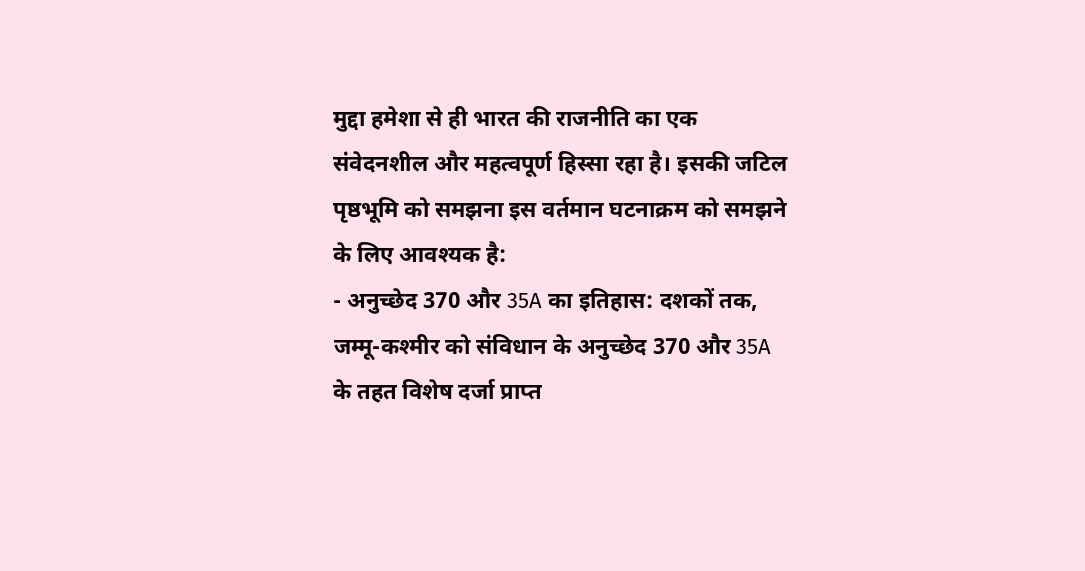मुद्दा हमेशा से ही भारत की राजनीति का एक संवेदनशील और महत्वपूर्ण हिस्सा रहा है। इसकी जटिल पृष्ठभूमि को समझना इस वर्तमान घटनाक्रम को समझने के लिए आवश्यक है:
- अनुच्छेद 370 और 35A का इतिहास: दशकों तक, जम्मू-कश्मीर को संविधान के अनुच्छेद 370 और 35A के तहत विशेष दर्जा प्राप्त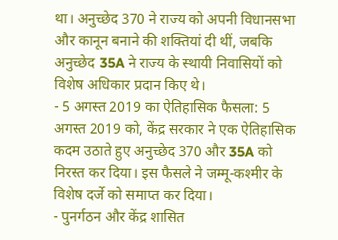था। अनुच्छेद 370 ने राज्य को अपनी विधानसभा और कानून बनाने की शक्तियां दी थीं, जबकि अनुच्छेद 35A ने राज्य के स्थायी निवासियों को विशेष अधिकार प्रदान किए थे।
- 5 अगस्त 2019 का ऐतिहासिक फैसला: 5 अगस्त 2019 को, केंद्र सरकार ने एक ऐतिहासिक कदम उठाते हुए अनुच्छेद 370 और 35A को निरस्त कर दिया। इस फैसले ने जम्मू-कश्मीर के विशेष दर्जे को समाप्त कर दिया।
- पुनर्गठन और केंद्र शासित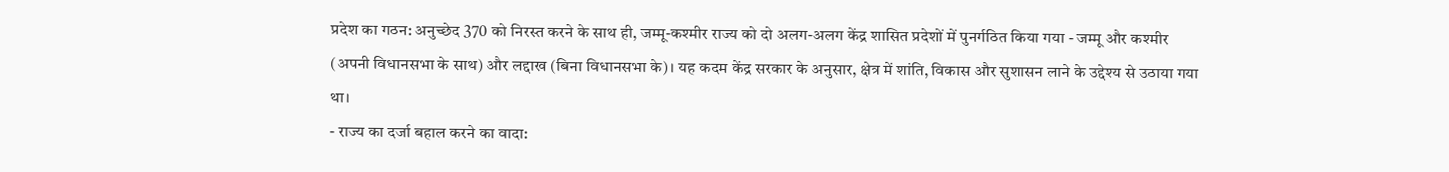प्रदेश का गठन: अनुच्छेद 370 को निरस्त करने के साथ ही, जम्मू-कश्मीर राज्य को दो अलग-अलग केंद्र शासित प्रदेशों में पुनर्गठित किया गया - जम्मू और कश्मीर (अपनी विधानसभा के साथ) और लद्दाख (बिना विधानसभा के)। यह कदम केंद्र सरकार के अनुसार, क्षेत्र में शांति, विकास और सुशासन लाने के उद्देश्य से उठाया गया था।
- राज्य का दर्जा बहाल करने का वादा: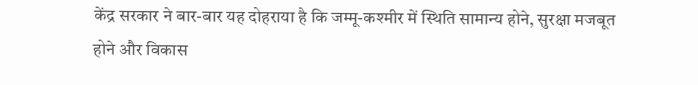केंद्र सरकार ने बार-बार यह दोहराया है कि जम्मू-कश्मीर में स्थिति सामान्य होने, सुरक्षा मजबूत होने और विकास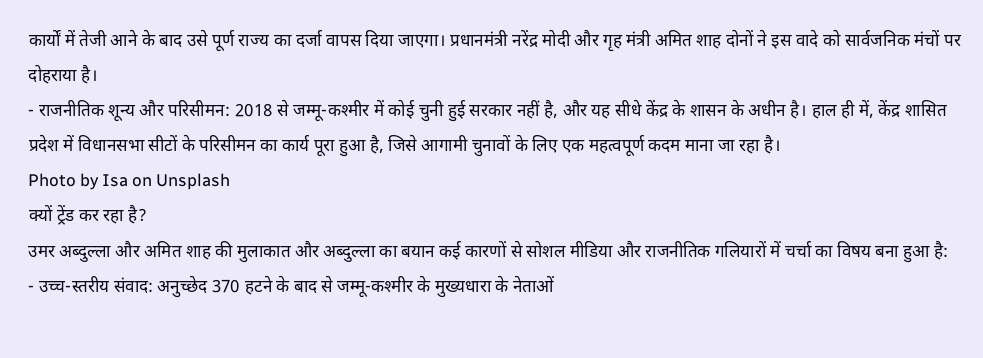कार्यों में तेजी आने के बाद उसे पूर्ण राज्य का दर्जा वापस दिया जाएगा। प्रधानमंत्री नरेंद्र मोदी और गृह मंत्री अमित शाह दोनों ने इस वादे को सार्वजनिक मंचों पर दोहराया है।
- राजनीतिक शून्य और परिसीमन: 2018 से जम्मू-कश्मीर में कोई चुनी हुई सरकार नहीं है, और यह सीधे केंद्र के शासन के अधीन है। हाल ही में, केंद्र शासित प्रदेश में विधानसभा सीटों के परिसीमन का कार्य पूरा हुआ है, जिसे आगामी चुनावों के लिए एक महत्वपूर्ण कदम माना जा रहा है।
Photo by Isa on Unsplash
क्यों ट्रेंड कर रहा है?
उमर अब्दुल्ला और अमित शाह की मुलाकात और अब्दुल्ला का बयान कई कारणों से सोशल मीडिया और राजनीतिक गलियारों में चर्चा का विषय बना हुआ है:
- उच्च-स्तरीय संवाद: अनुच्छेद 370 हटने के बाद से जम्मू-कश्मीर के मुख्यधारा के नेताओं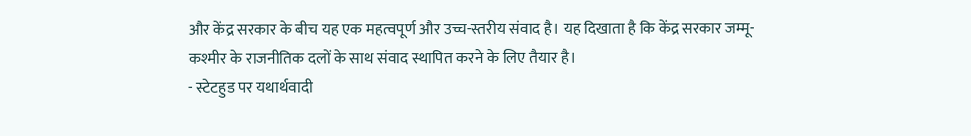और केंद्र सरकार के बीच यह एक महत्वपूर्ण और उच्च-स्तरीय संवाद है। यह दिखाता है कि केंद्र सरकार जम्मू-कश्मीर के राजनीतिक दलों के साथ संवाद स्थापित करने के लिए तैयार है।
- स्टेटहुड पर यथार्थवादी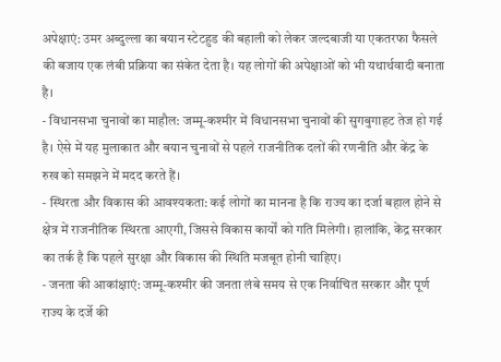अपेक्षाएं: उमर अब्दुल्ला का बयान स्टेटहुड की बहाली को लेकर जल्दबाजी या एकतरफा फैसले की बजाय एक लंबी प्रक्रिया का संकेत देता है। यह लोगों की अपेक्षाओं को भी यथार्थवादी बनाता है।
- विधानसभा चुनावों का माहौल: जम्मू-कश्मीर में विधानसभा चुनावों की सुगबुगाहट तेज हो गई है। ऐसे में यह मुलाकात और बयान चुनावों से पहले राजनीतिक दलों की रणनीति और केंद्र के रुख को समझने में मदद करते हैं।
- स्थिरता और विकास की आवश्यकता: कई लोगों का मानना है कि राज्य का दर्जा बहाल होने से क्षेत्र में राजनीतिक स्थिरता आएगी, जिससे विकास कार्यों को गति मिलेगी। हालांकि, केंद्र सरकार का तर्क है कि पहले सुरक्षा और विकास की स्थिति मजबूत होनी चाहिए।
- जनता की आकांक्षाएं: जम्मू-कश्मीर की जनता लंबे समय से एक निर्वाचित सरकार और पूर्ण राज्य के दर्जे की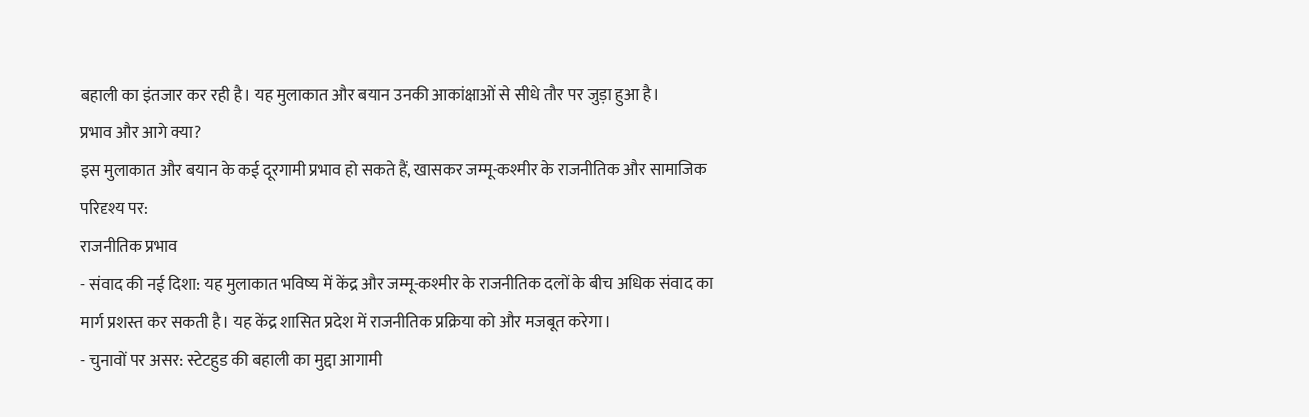बहाली का इंतजार कर रही है। यह मुलाकात और बयान उनकी आकांक्षाओं से सीधे तौर पर जुड़ा हुआ है।
प्रभाव और आगे क्या?
इस मुलाकात और बयान के कई दूरगामी प्रभाव हो सकते हैं, खासकर जम्मू-कश्मीर के राजनीतिक और सामाजिक परिदृश्य पर:
राजनीतिक प्रभाव
- संवाद की नई दिशा: यह मुलाकात भविष्य में केंद्र और जम्मू-कश्मीर के राजनीतिक दलों के बीच अधिक संवाद का मार्ग प्रशस्त कर सकती है। यह केंद्र शासित प्रदेश में राजनीतिक प्रक्रिया को और मजबूत करेगा।
- चुनावों पर असर: स्टेटहुड की बहाली का मुद्दा आगामी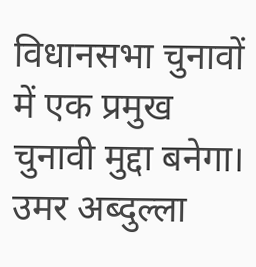विधानसभा चुनावों में एक प्रमुख चुनावी मुद्दा बनेगा। उमर अब्दुल्ला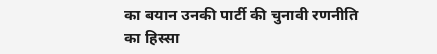का बयान उनकी पार्टी की चुनावी रणनीति का हिस्सा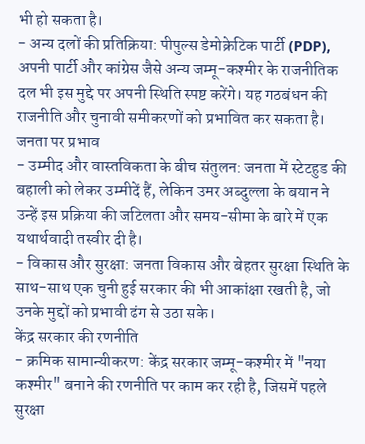भी हो सकता है।
- अन्य दलों की प्रतिक्रिया: पीपुल्स डेमोक्रेटिक पार्टी (PDP), अपनी पार्टी और कांग्रेस जैसे अन्य जम्मू-कश्मीर के राजनीतिक दल भी इस मुद्दे पर अपनी स्थिति स्पष्ट करेंगे। यह गठबंधन की राजनीति और चुनावी समीकरणों को प्रभावित कर सकता है।
जनता पर प्रभाव
- उम्मीद और वास्तविकता के बीच संतुलन: जनता में स्टेटहुड की बहाली को लेकर उम्मीदें हैं, लेकिन उमर अब्दुल्ला के बयान ने उन्हें इस प्रक्रिया की जटिलता और समय-सीमा के बारे में एक यथार्थवादी तस्वीर दी है।
- विकास और सुरक्षा: जनता विकास और बेहतर सुरक्षा स्थिति के साथ-साथ एक चुनी हुई सरकार की भी आकांक्षा रखती है, जो उनके मुद्दों को प्रभावी ढंग से उठा सके।
केंद्र सरकार की रणनीति
- क्रमिक सामान्यीकरण: केंद्र सरकार जम्मू-कश्मीर में "नया कश्मीर" बनाने की रणनीति पर काम कर रही है, जिसमें पहले सुरक्षा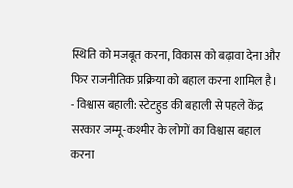स्थिति को मजबूत करना, विकास को बढ़ावा देना और फिर राजनीतिक प्रक्रिया को बहाल करना शामिल है।
- विश्वास बहाली: स्टेटहुड की बहाली से पहले केंद्र सरकार जम्मू-कश्मीर के लोगों का विश्वास बहाल करना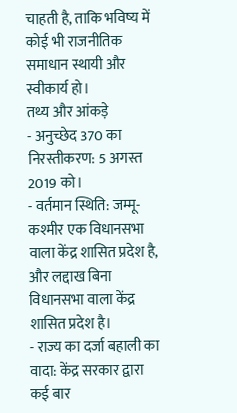चाहती है, ताकि भविष्य में कोई भी राजनीतिक समाधान स्थायी और स्वीकार्य हो।
तथ्य और आंकड़े
- अनुच्छेद 370 का निरस्तीकरण: 5 अगस्त 2019 को।
- वर्तमान स्थिति: जम्मू-कश्मीर एक विधानसभा वाला केंद्र शासित प्रदेश है, और लद्दाख बिना विधानसभा वाला केंद्र शासित प्रदेश है।
- राज्य का दर्जा बहाली का वादा: केंद्र सरकार द्वारा कई बार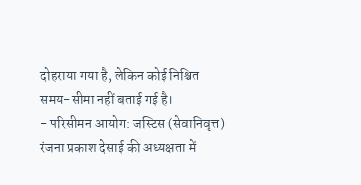दोहराया गया है, लेकिन कोई निश्चित समय-सीमा नहीं बताई गई है।
- परिसीमन आयोग: जस्टिस (सेवानिवृत्त) रंजना प्रकाश देसाई की अध्यक्षता में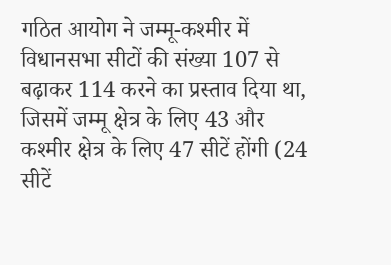गठित आयोग ने जम्मू-कश्मीर में विधानसभा सीटों की संख्या 107 से बढ़ाकर 114 करने का प्रस्ताव दिया था, जिसमें जम्मू क्षेत्र के लिए 43 और कश्मीर क्षेत्र के लिए 47 सीटें होंगी (24 सीटें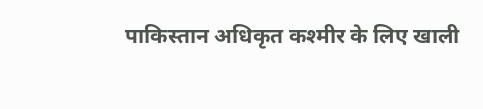पाकिस्तान अधिकृत कश्मीर के लिए खाली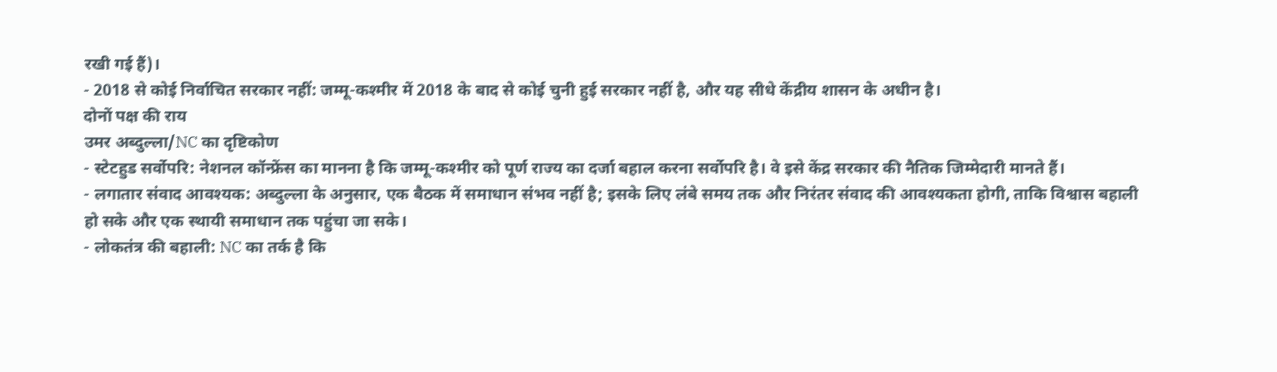रखी गई हैं)।
- 2018 से कोई निर्वाचित सरकार नहीं: जम्मू-कश्मीर में 2018 के बाद से कोई चुनी हुई सरकार नहीं है, और यह सीधे केंद्रीय शासन के अधीन है।
दोनों पक्ष की राय
उमर अब्दुल्ला/NC का दृष्टिकोण
- स्टेटहुड सर्वोपरि: नेशनल कॉन्फ्रेंस का मानना है कि जम्मू-कश्मीर को पूर्ण राज्य का दर्जा बहाल करना सर्वोपरि है। वे इसे केंद्र सरकार की नैतिक जिम्मेदारी मानते हैं।
- लगातार संवाद आवश्यक: अब्दुल्ला के अनुसार, एक बैठक में समाधान संभव नहीं है; इसके लिए लंबे समय तक और निरंतर संवाद की आवश्यकता होगी, ताकि विश्वास बहाली हो सके और एक स्थायी समाधान तक पहुंचा जा सके।
- लोकतंत्र की बहाली: NC का तर्क है कि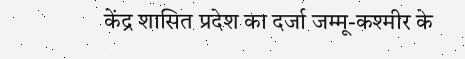केंद्र शासित प्रदेश का दर्जा जम्मू-कश्मीर के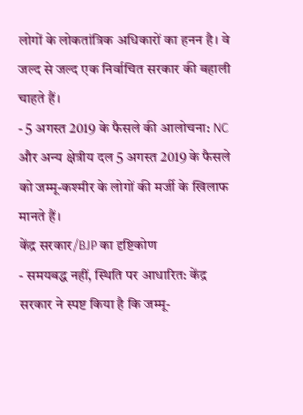लोगों के लोकतांत्रिक अधिकारों का हनन है। वे जल्द से जल्द एक निर्वाचित सरकार की बहाली चाहते हैं।
- 5 अगस्त 2019 के फैसले की आलोचना: NC और अन्य क्षेत्रीय दल 5 अगस्त 2019 के फैसले को जम्मू-कश्मीर के लोगों की मर्जी के खिलाफ मानते हैं।
केंद्र सरकार/BJP का दृष्टिकोण
- समयबद्ध नहीं, स्थिति पर आधारित: केंद्र सरकार ने स्पष्ट किया है कि जम्मू-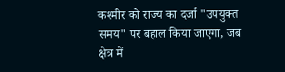कश्मीर को राज्य का दर्जा "उपयुक्त समय" पर बहाल किया जाएगा, जब क्षेत्र में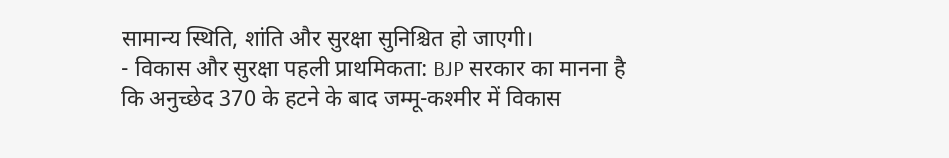सामान्य स्थिति, शांति और सुरक्षा सुनिश्चित हो जाएगी।
- विकास और सुरक्षा पहली प्राथमिकता: BJP सरकार का मानना है कि अनुच्छेद 370 के हटने के बाद जम्मू-कश्मीर में विकास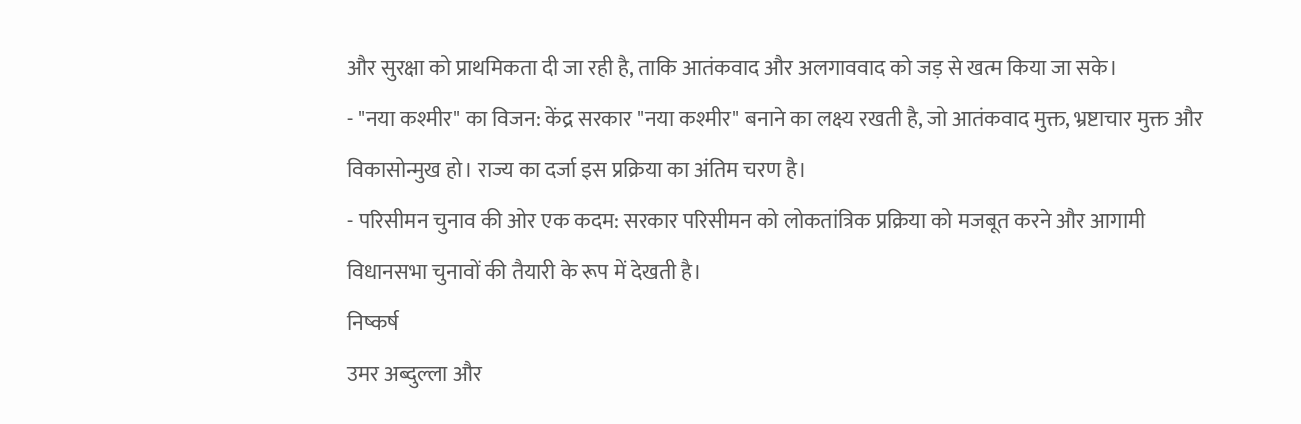और सुरक्षा को प्राथमिकता दी जा रही है, ताकि आतंकवाद और अलगाववाद को जड़ से खत्म किया जा सके।
- "नया कश्मीर" का विजन: केंद्र सरकार "नया कश्मीर" बनाने का लक्ष्य रखती है, जो आतंकवाद मुक्त, भ्रष्टाचार मुक्त और विकासोन्मुख हो। राज्य का दर्जा इस प्रक्रिया का अंतिम चरण है।
- परिसीमन चुनाव की ओर एक कदम: सरकार परिसीमन को लोकतांत्रिक प्रक्रिया को मजबूत करने और आगामी विधानसभा चुनावों की तैयारी के रूप में देखती है।
निष्कर्ष
उमर अब्दुल्ला और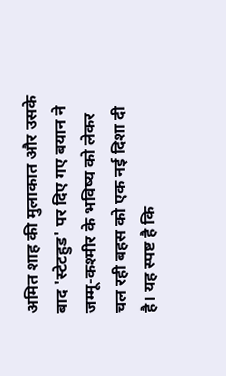अमित शाह की मुलाकात और उसके बाद 'स्टेटहुड' पर दिए गए बयान ने जम्मू-कश्मीर के भविष्य को लेकर चल रही बहस को एक नई दिशा दी है। यह स्पष्ट है कि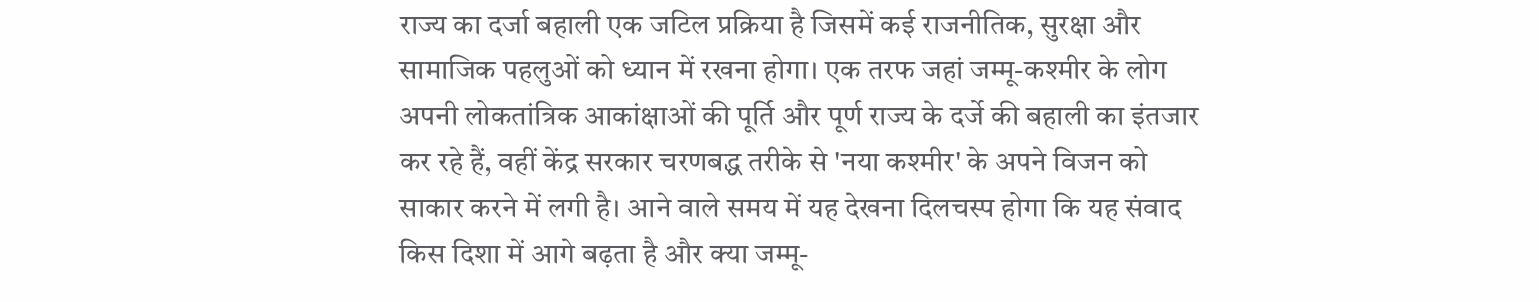राज्य का दर्जा बहाली एक जटिल प्रक्रिया है जिसमें कई राजनीतिक, सुरक्षा और सामाजिक पहलुओं को ध्यान में रखना होगा। एक तरफ जहां जम्मू-कश्मीर के लोग अपनी लोकतांत्रिक आकांक्षाओं की पूर्ति और पूर्ण राज्य के दर्जे की बहाली का इंतजार कर रहे हैं, वहीं केंद्र सरकार चरणबद्ध तरीके से 'नया कश्मीर' के अपने विजन को साकार करने में लगी है। आने वाले समय में यह देखना दिलचस्प होगा कि यह संवाद किस दिशा में आगे बढ़ता है और क्या जम्मू-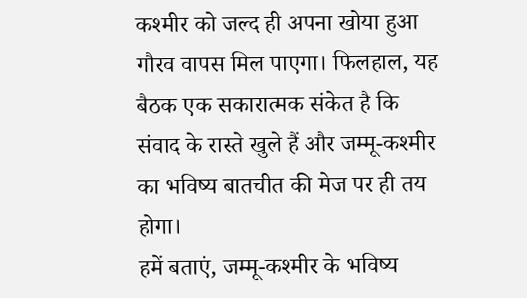कश्मीर को जल्द ही अपना खोया हुआ गौरव वापस मिल पाएगा। फिलहाल, यह बैठक एक सकारात्मक संकेत है कि संवाद के रास्ते खुले हैं और जम्मू-कश्मीर का भविष्य बातचीत की मेज पर ही तय होगा।
हमें बताएं, जम्मू-कश्मीर के भविष्य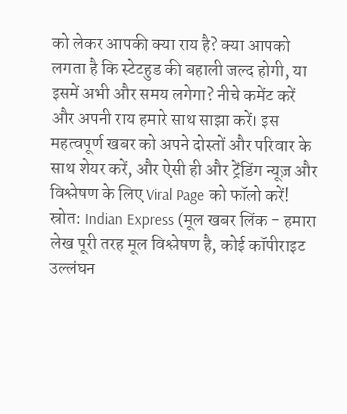को लेकर आपकी क्या राय है? क्या आपको लगता है कि स्टेटहुड की बहाली जल्द होगी, या इसमें अभी और समय लगेगा? नीचे कमेंट करें और अपनी राय हमारे साथ साझा करें। इस महत्वपूर्ण खबर को अपने दोस्तों और परिवार के साथ शेयर करें, और ऐसी ही और ट्रेंडिंग न्यूज़ और विश्लेषण के लिए Viral Page को फॉलो करें!
स्रोत: Indian Express (मूल खबर लिंक - हमारा लेख पूरी तरह मूल विश्लेषण है, कोई कॉपीराइट उल्लंघन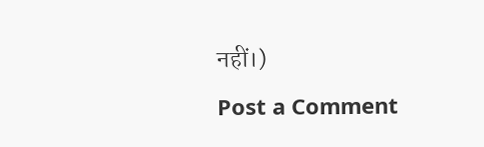नहीं।)
Post a Comment